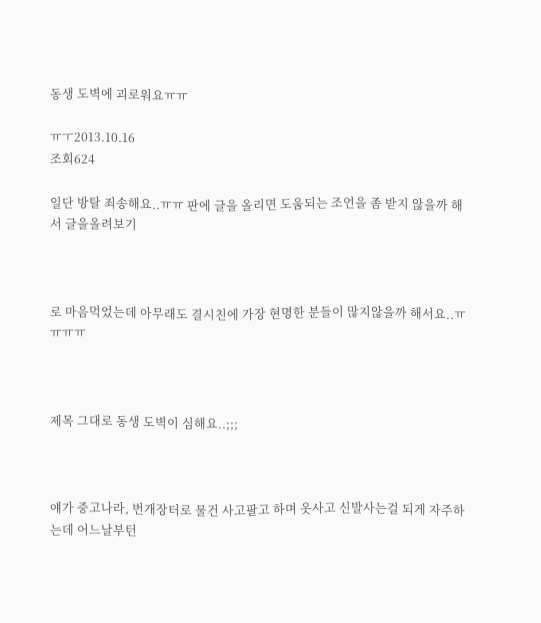동생 도벽에 괴로워요ㅠㅠ

ㅠㅜ2013.10.16
조회624

일단 방탈 죄송해요..ㅠㅠ 판에 글을 올리면 도움되는 조언을 좀 받지 않을까 해서 글을올려보기



로 마음먹었는데 아무래도 결시친에 가장 현명한 분들이 많지않을까 해서요..ㅠㅠㅠㅠ



제목 그대로 동생 도벽이 심해요..;;;



얘가 중고나라, 번개장터로 물건 사고팔고 하며 옷사고 신발사는걸 되게 자주하는데 어느날부턴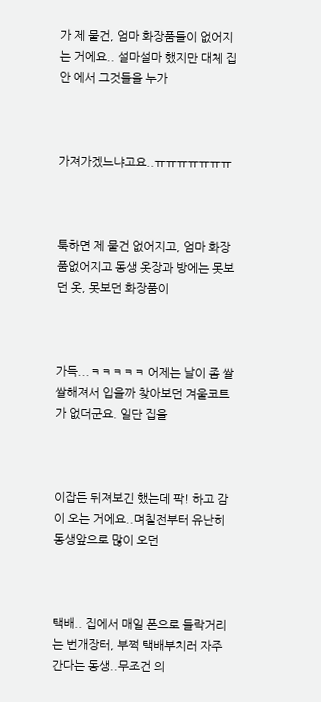가 제 물건, 엄마 화장품들이 없어지는 거에요.. 설마설마 했지만 대체 집 안 에서 그것들을 누가



가져가겠느냐고요..ㅠㅠㅠㅠㅠㅠㅠ



툭하면 제 물건 없어지고, 엄마 화장품없어지고 동생 옷장과 방에는 못보던 옷, 못보던 화장품이



가득...ㅋㅋㅋㅋㅋ 어제는 날이 좀 쌀쌀해져서 입을까 찾아보던 겨울코트가 없더군요. 일단 집을



이잡든 뒤져보긴 했는데 팍! 하고 감이 오는 거에요..며칠전부터 유난히 동생앞으로 많이 오던



택배.. 집에서 매일 폰으로 들락거리는 번개장터, 부쩍 택배부치러 자주 간다는 동생..무조건 의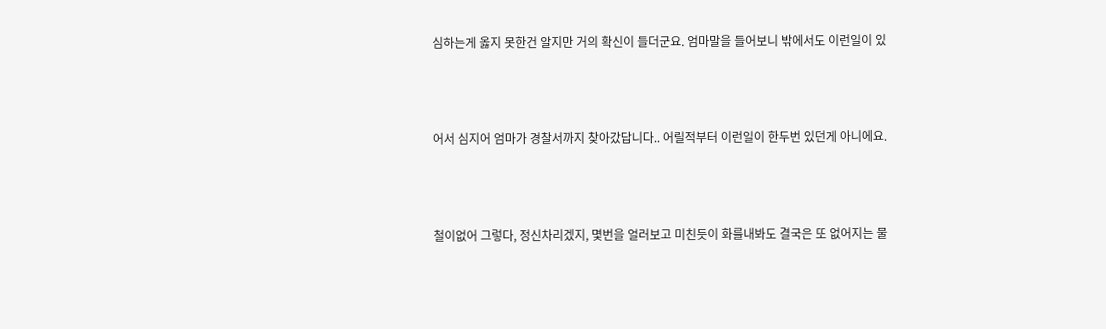심하는게 옳지 못한건 알지만 거의 확신이 들더군요. 엄마말을 들어보니 밖에서도 이런일이 있



어서 심지어 엄마가 경찰서까지 찾아갔답니다.. 어릴적부터 이런일이 한두번 있던게 아니에요.



철이없어 그렇다, 정신차리겠지, 몇번을 얼러보고 미친듯이 화를내봐도 결국은 또 없어지는 물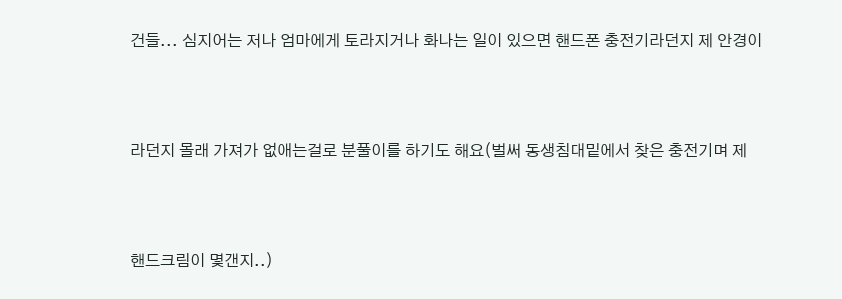건들... 심지어는 저나 엄마에게 토라지거나 화나는 일이 있으면 핸드폰 충전기라던지 제 안경이



라던지 몰래 가져가 없애는걸로 분풀이를 하기도 해요(벌써 동생침대밑에서 찾은 충전기며 제



핸드크림이 몇갠지..)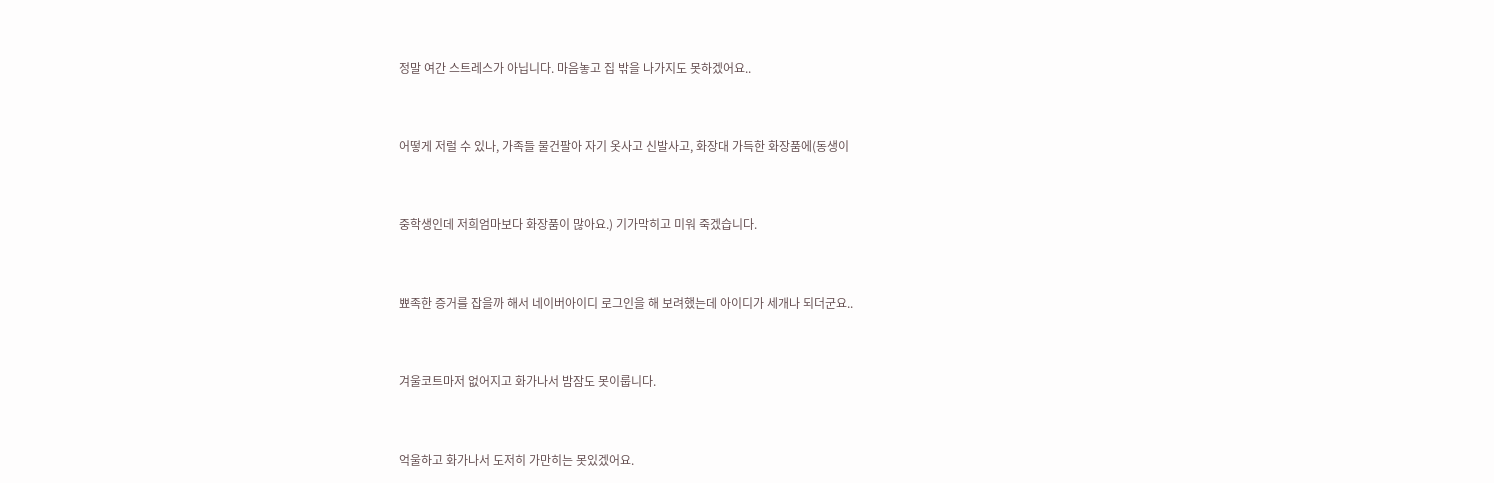정말 여간 스트레스가 아닙니다. 마음놓고 집 밖을 나가지도 못하겠어요..



어떻게 저럴 수 있나, 가족들 물건팔아 자기 옷사고 신발사고, 화장대 가득한 화장품에(동생이



중학생인데 저희엄마보다 화장품이 많아요.) 기가막히고 미워 죽겠습니다.



뾰족한 증거를 잡을까 해서 네이버아이디 로그인을 해 보려했는데 아이디가 세개나 되더군요..



겨울코트마저 없어지고 화가나서 밤잠도 못이룹니다.



억울하고 화가나서 도저히 가만히는 못있겠어요.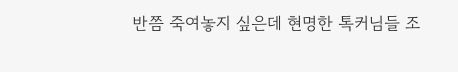반쯤 죽여놓지 싶은데 현명한 톡커님들 조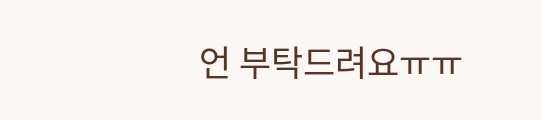언 부탁드려요ㅠㅠ